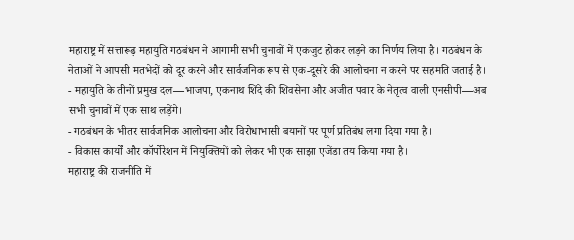महाराष्ट्र में सत्तारूढ़ महायुति गठबंधन ने आगामी सभी चुनावों में एकजुट होकर लड़ने का निर्णय लिया है। गठबंधन के नेताओं ने आपसी मतभेदों को दूर करने और सार्वजनिक रूप से एक-दूसरे की आलोचना न करने पर सहमति जताई है।
- महायुति के तीनों प्रमुख दल—भाजपा, एकनाथ शिंदे की शिवसेना और अजीत पवार के नेतृत्व वाली एनसीपी—अब सभी चुनावों में एक साथ लड़ेंगे।
- गठबंधन के भीतर सार्वजनिक आलोचना और विरोधाभासी बयानों पर पूर्ण प्रतिबंध लगा दिया गया है।
- विकास कार्यों और कॉर्पोरेशन में नियुक्तियों को लेकर भी एक साझा एजेंडा तय किया गया है।
महाराष्ट्र की राजनीति में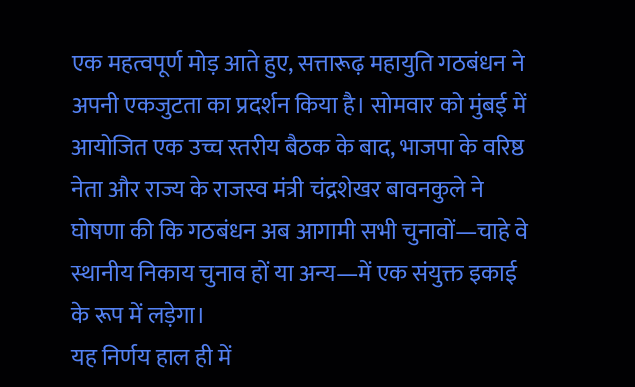एक महत्वपूर्ण मोड़ आते हुए, सत्तारूढ़ महायुति गठबंधन ने अपनी एकजुटता का प्रदर्शन किया है। सोमवार को मुंबई में आयोजित एक उच्च स्तरीय बैठक के बाद, भाजपा के वरिष्ठ नेता और राज्य के राजस्व मंत्री चंद्रशेखर बावनकुले ने घोषणा की कि गठबंधन अब आगामी सभी चुनावों—चाहे वे स्थानीय निकाय चुनाव हों या अन्य—में एक संयुक्त इकाई के रूप में लड़ेगा।
यह निर्णय हाल ही में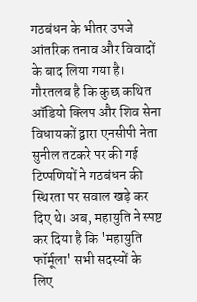गठबंधन के भीतर उपजे आंतरिक तनाव और विवादों के बाद लिया गया है। गौरतलब है कि कुछ कथित ऑडियो क्लिप और शिव सेना विधायकों द्वारा एनसीपी नेता सुनील तटकरे पर की गई टिप्पणियों ने गठबंधन की स्थिरता पर सवाल खड़े कर दिए थे। अब, महायुति ने स्पष्ट कर दिया है कि 'महायुति फॉर्मूला' सभी सदस्यों के लिए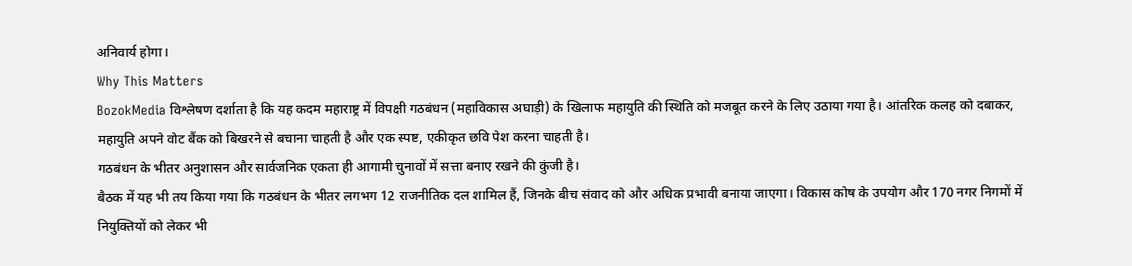अनिवार्य होगा।
Why This Matters
BozokMedia विश्लेषण दर्शाता है कि यह कदम महाराष्ट्र में विपक्षी गठबंधन (महाविकास अघाड़ी) के खिलाफ महायुति की स्थिति को मजबूत करने के लिए उठाया गया है। आंतरिक कलह को दबाकर, महायुति अपने वोट बैंक को बिखरने से बचाना चाहती है और एक स्पष्ट, एकीकृत छवि पेश करना चाहती है।
गठबंधन के भीतर अनुशासन और सार्वजनिक एकता ही आगामी चुनावों में सत्ता बनाए रखने की कुंजी है।
बैठक में यह भी तय किया गया कि गठबंधन के भीतर लगभग 12 राजनीतिक दल शामिल हैं, जिनके बीच संवाद को और अधिक प्रभावी बनाया जाएगा। विकास कोष के उपयोग और 170 नगर निगमों में नियुक्तियों को लेकर भी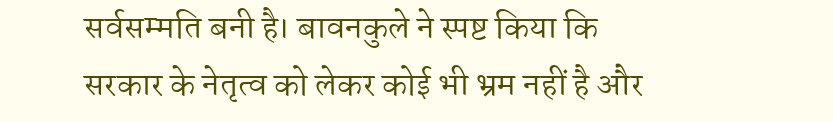सर्वसम्मति बनी है। बावनकुले ने स्पष्ट किया कि सरकार के नेतृत्व को लेकर कोई भी भ्रम नहीं है और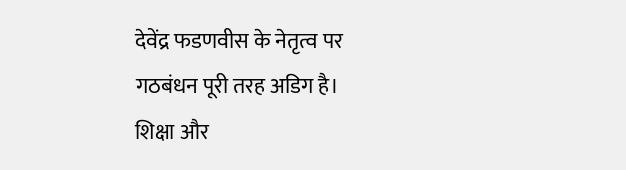देवेंद्र फडणवीस के नेतृत्व पर गठबंधन पूरी तरह अडिग है।
शिक्षा और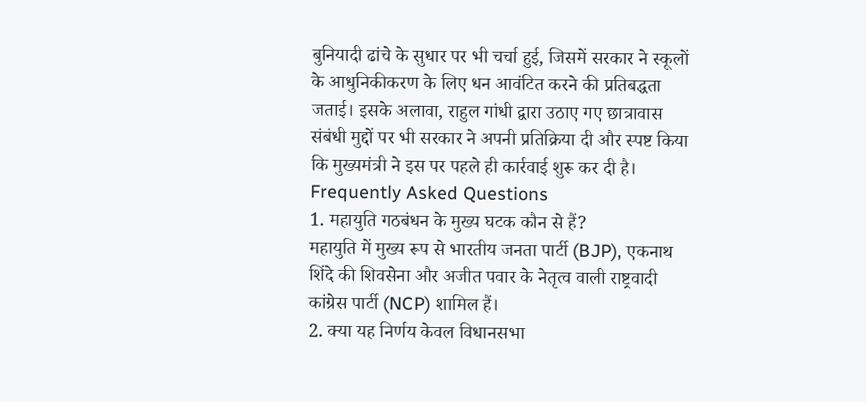बुनियादी ढांचे के सुधार पर भी चर्चा हुई, जिसमें सरकार ने स्कूलों के आधुनिकीकरण के लिए धन आवंटित करने की प्रतिबद्धता जताई। इसके अलावा, राहुल गांधी द्वारा उठाए गए छात्रावास संबंधी मुद्दों पर भी सरकार ने अपनी प्रतिक्रिया दी और स्पष्ट किया कि मुख्यमंत्री ने इस पर पहले ही कार्रवाई शुरू कर दी है।
Frequently Asked Questions
1. महायुति गठबंधन के मुख्य घटक कौन से हैं?
महायुति में मुख्य रूप से भारतीय जनता पार्टी (BJP), एकनाथ शिंदे की शिवसेना और अजीत पवार के नेतृत्व वाली राष्ट्रवादी कांग्रेस पार्टी (NCP) शामिल हैं।
2. क्या यह निर्णय केवल विधानसभा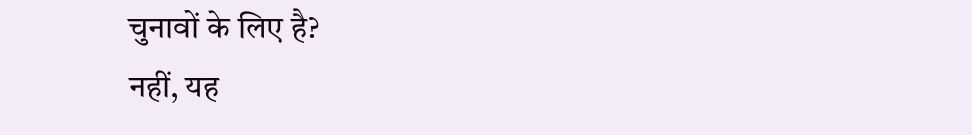चुनावों के लिए है?
नहीं, यह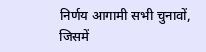निर्णय आगामी सभी चुनावों, जिसमें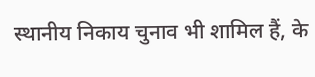स्थानीय निकाय चुनाव भी शामिल हैं, के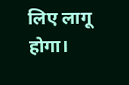लिए लागू होगा।